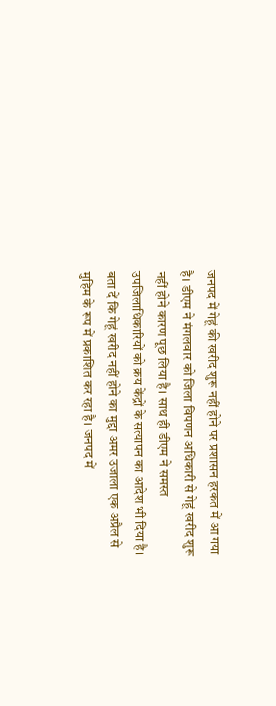जनपद में गेहूं की खरीद शुरू नहीं होने पर प्रशासन हरकत में आ गया है। डीएम ने मंगलवार को जिला विपणन अधिकारी से गेहूं खरीद शुरू नहीं होने कारण पूछ लिया है। साथ ही डीएम ने समस्त उपजिलाधिकारियों को क्रय केंद्रों के सत्यापन का आदेश भी दिया है।
बता दें कि गेहूं खरीद नहीं होने का मुद्दा अमर उजाला एक अप्रैल से मुहिम के रूप में प्रकाशित कर रहा है। जनपद में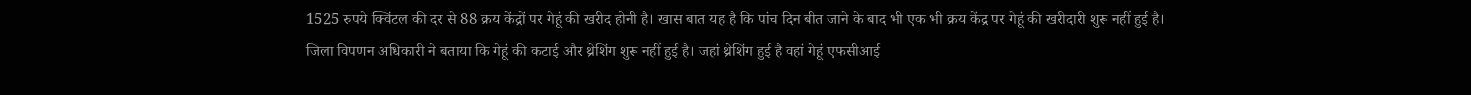1525 रुपये क्विंटल की दर से 88 क्रय केंद्रों पर गेहूं की खरीद होनी है। खास बात यह है कि पांच दिन बीत जाने के बाद भी एक भी क्रय केंद्र पर गेहूं की खरीदारी शुरू नहीं हुई है।
जिला विपणन अधिकारी ने बताया कि गेहूं की कटाई और थ्रेशिंग शुरू नहीं हुई है। जहां थ्रेशिंग हुई है वहां गेहूं एफसीआई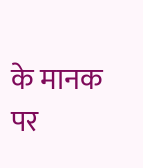के मानक पर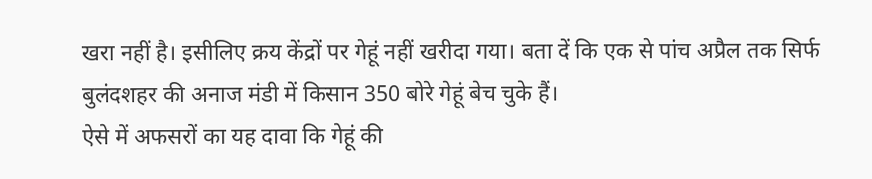खरा नहीं है। इसीलिए क्रय केंद्रों पर गेहूं नहीं खरीदा गया। बता दें कि एक से पांच अप्रैल तक सिर्फ बुलंदशहर की अनाज मंडी में किसान 350 बोरे गेहूं बेच चुके हैं।
ऐसे में अफसरों का यह दावा कि गेहूं की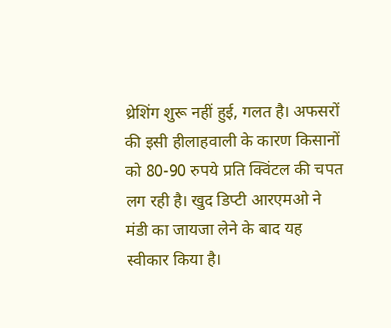थ्रेशिंग शुरू नहीं हुई, गलत है। अफसरों की इसी हीलाहवाली के कारण किसानों को 80-90 रुपये प्रति क्विंटल की चपत लग रही है। खुद डिप्टी आरएमओ ने मंडी का जायजा लेने के बाद यह स्वीकार किया है।